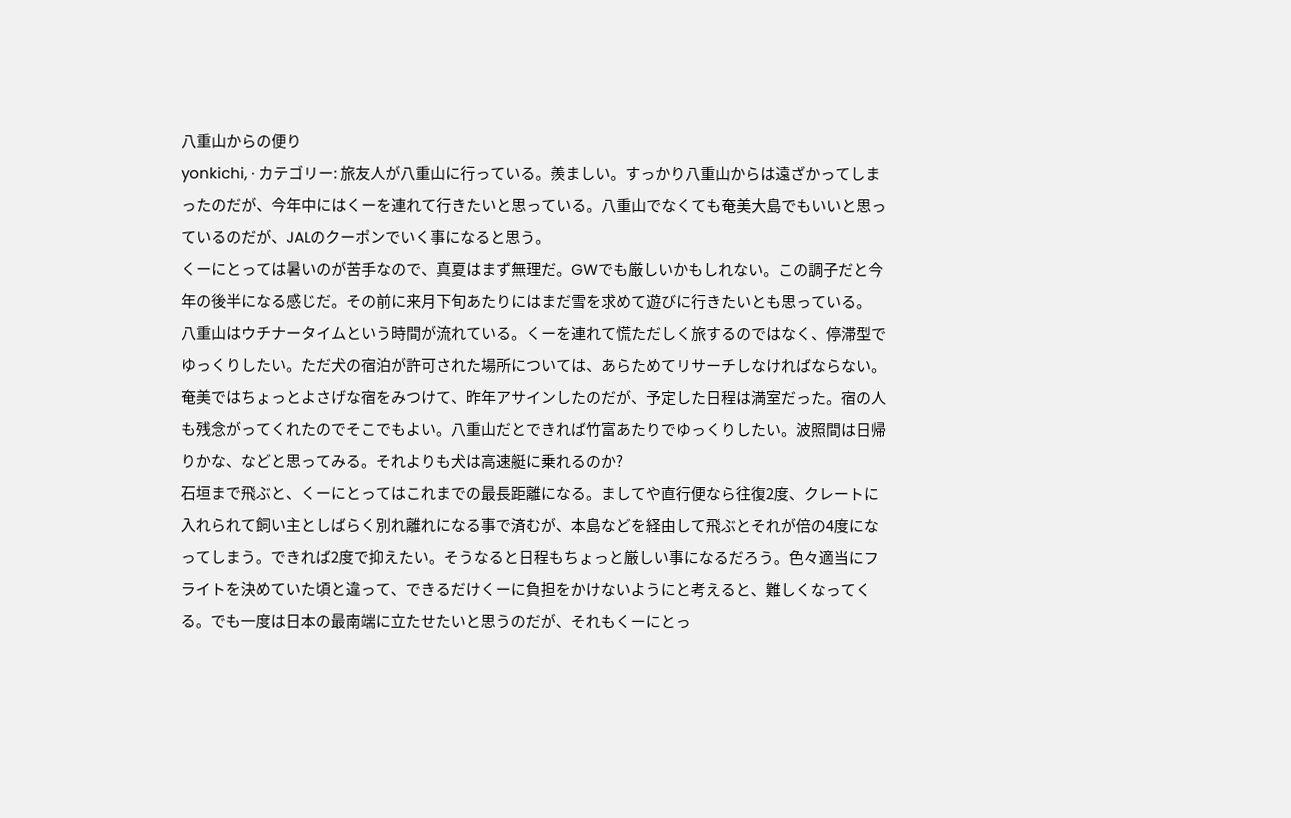八重山からの便り
yonkichi, · カテゴリー: 旅友人が八重山に行っている。羨ましい。すっかり八重山からは遠ざかってしまったのだが、今年中にはくーを連れて行きたいと思っている。八重山でなくても奄美大島でもいいと思っているのだが、JALのクーポンでいく事になると思う。
くーにとっては暑いのが苦手なので、真夏はまず無理だ。GWでも厳しいかもしれない。この調子だと今年の後半になる感じだ。その前に来月下旬あたりにはまだ雪を求めて遊びに行きたいとも思っている。
八重山はウチナータイムという時間が流れている。くーを連れて慌ただしく旅するのではなく、停滞型でゆっくりしたい。ただ犬の宿泊が許可された場所については、あらためてリサーチしなければならない。奄美ではちょっとよさげな宿をみつけて、昨年アサインしたのだが、予定した日程は満室だった。宿の人も残念がってくれたのでそこでもよい。八重山だとできれば竹富あたりでゆっくりしたい。波照間は日帰りかな、などと思ってみる。それよりも犬は高速艇に乗れるのか?
石垣まで飛ぶと、くーにとってはこれまでの最長距離になる。ましてや直行便なら往復2度、クレートに入れられて飼い主としばらく別れ離れになる事で済むが、本島などを経由して飛ぶとそれが倍の4度になってしまう。できれば2度で抑えたい。そうなると日程もちょっと厳しい事になるだろう。色々適当にフライトを決めていた頃と違って、できるだけくーに負担をかけないようにと考えると、難しくなってくる。でも一度は日本の最南端に立たせたいと思うのだが、それもくーにとっ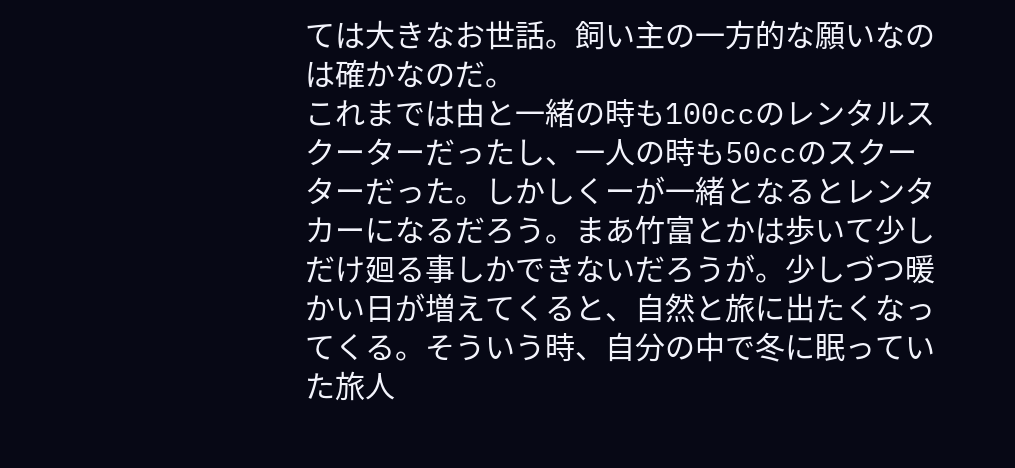ては大きなお世話。飼い主の一方的な願いなのは確かなのだ。
これまでは由と一緒の時も100ccのレンタルスクーターだったし、一人の時も50ccのスクーターだった。しかしくーが一緒となるとレンタカーになるだろう。まあ竹富とかは歩いて少しだけ廻る事しかできないだろうが。少しづつ暖かい日が増えてくると、自然と旅に出たくなってくる。そういう時、自分の中で冬に眠っていた旅人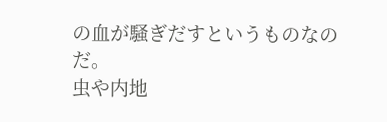の血が騒ぎだすというものなのだ。
虫や内地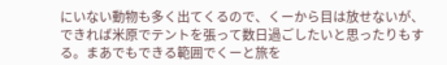にいない動物も多く出てくるので、くーから目は放せないが、できれば米原でテントを張って数日過ごしたいと思ったりもする。まあでもできる範囲でくーと旅を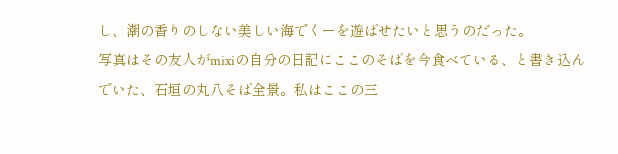し、潮の香りのしない美しい海でくーを遊ばせたいと思うのだった。
写真はその友人がmixiの自分の日記にここのそばを今食べている、と書き込んでいた、石垣の丸八そば全景。私はここの三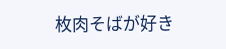枚肉そばが好き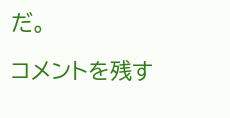だ。

コメントを残す